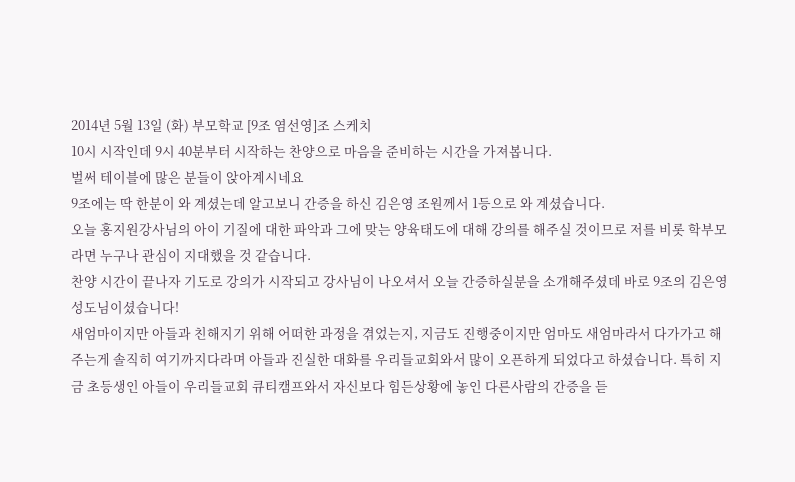2014년 5월 13일 (화) 부모학교 [9조 염선영]조 스케치
10시 시작인데 9시 40분부터 시작하는 찬양으로 마음을 준비하는 시간을 가져봅니다.
벌써 테이블에 많은 분들이 앉아계시네요
9조에는 딱 한분이 와 계셨는데 알고보니 간증을 하신 김은영 조원께서 1등으로 와 계셨습니다.
오늘 홍지원강사님의 아이 기질에 대한 파악과 그에 맞는 양육태도에 대해 강의를 해주실 것이므로 저를 비롯 학부모라면 누구나 관심이 지대했을 것 같습니다.
찬양 시간이 끝나자 기도로 강의가 시작되고 강사님이 나오셔서 오늘 간증하실분을 소개해주셨데 바로 9조의 김은영 성도님이셨습니다!
새엄마이지만 아들과 친해지기 위해 어떠한 과정을 겪었는지, 지금도 진행중이지만 엄마도 새엄마라서 다가가고 해주는게 솔직히 여기까지다라며 아들과 진실한 대화를 우리들교회와서 많이 오픈하게 되었다고 하셨습니다. 특히 지금 초등생인 아들이 우리들교회 큐티캠프와서 자신보다 힘든상황에 놓인 다른사람의 간증을 듣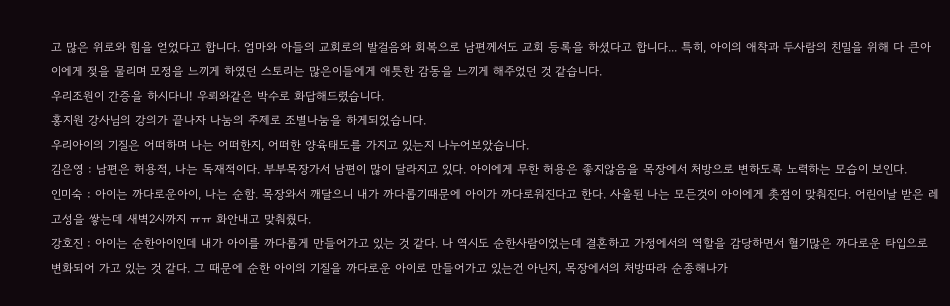고 많은 위로와 힘을 얻었다고 합니다. 엄마와 아들의 교회로의 발걸음와 회복으로 남편께서도 교회 등록을 하셨다고 합니다... 특히, 아이의 애착과 두사람의 친밀을 위해 다 큰아이에게 젖을 물리며 모정을 느끼게 하였던 스토리는 많은이들에게 애틋한 감동을 느끼게 해주었던 것 같습니다.
우리조원이 간증을 하시다니! 우뢰와같은 박수로 화답해드렸습니다.
홍지원 강사님의 강의가 끝나자 나눔의 주제로 조별나눔을 하게되었습니다.
우리아이의 기질은 어떠하며 나는 어떠한지, 어떠한 양육태도를 가지고 있는지 나누어보았습니다.
김은영 : 남편은 허용적, 나는 독재적이다. 부부목장가서 남편이 많이 달라지고 있다. 아이에게 무한 허용은 좋지않음을 목장에서 처방으로 변하도록 노력하는 모습이 보인다.
인미숙 : 아이는 까다로운아이, 나는 순함. 목장와서 깨달으니 내가 까다롭기때문에 아이가 까다로워진다고 한다. 사울된 나는 모든것이 아이에게 촛점이 맞춰진다. 어린이날 받은 레고성을 쌓는데 새벽2시까지 ㅠㅠ 화안내고 맞춰줬다.
강호진 : 아이는 순한아이인데 내가 아이를 까다롭게 만들어가고 있는 것 같다. 나 역시도 순한사람이었는데 결혼하고 가정에서의 역할을 감당하면서 혈기많은 까다로운 타입으로 변화되어 가고 있는 것 같다. 그 때문에 순한 아이의 기질을 까다로운 아이로 만들어가고 있는건 아닌지, 목장에서의 처방따라 순종해나가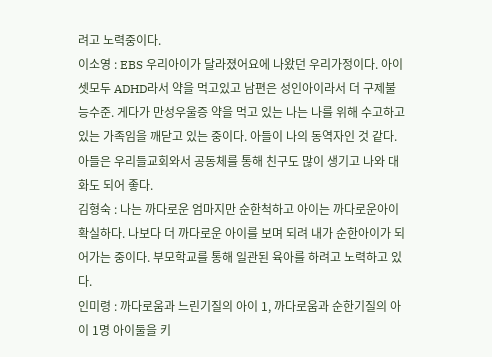려고 노력중이다.
이소영 : EBS 우리아이가 달라졌어요에 나왔던 우리가정이다. 아이셋모두 ADHD라서 약을 먹고있고 남편은 성인아이라서 더 구제불능수준. 게다가 만성우울증 약을 먹고 있는 나는 나를 위해 수고하고 있는 가족임을 깨닫고 있는 중이다. 아들이 나의 동역자인 것 같다. 아들은 우리들교회와서 공동체를 통해 친구도 많이 생기고 나와 대화도 되어 좋다.
김형숙 : 나는 까다로운 엄마지만 순한척하고 아이는 까다로운아이 확실하다. 나보다 더 까다로운 아이를 보며 되려 내가 순한아이가 되어가는 중이다. 부모학교를 통해 일관된 육아를 하려고 노력하고 있다.
인미령 : 까다로움과 느린기질의 아이 1, 까다로움과 순한기질의 아이 1명 아이둘을 키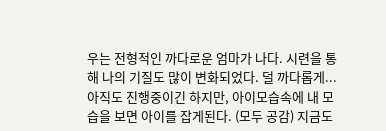우는 전형적인 까다로운 엄마가 나다. 시련을 통해 나의 기질도 많이 변화되었다. 덜 까다롭게... 아직도 진행중이긴 하지만, 아이모습속에 내 모습을 보면 아이를 잡게된다. (모두 공감) 지금도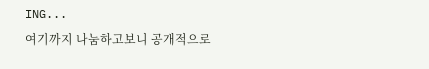ING...
여기까지 나눔하고보니 공개적으로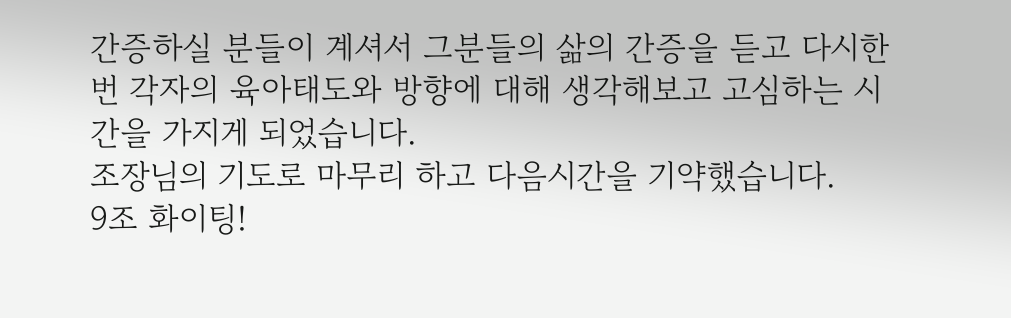간증하실 분들이 계셔서 그분들의 삶의 간증을 듣고 다시한번 각자의 육아태도와 방향에 대해 생각해보고 고심하는 시간을 가지게 되었습니다.
조장님의 기도로 마무리 하고 다음시간을 기약했습니다.
9조 화이팅!